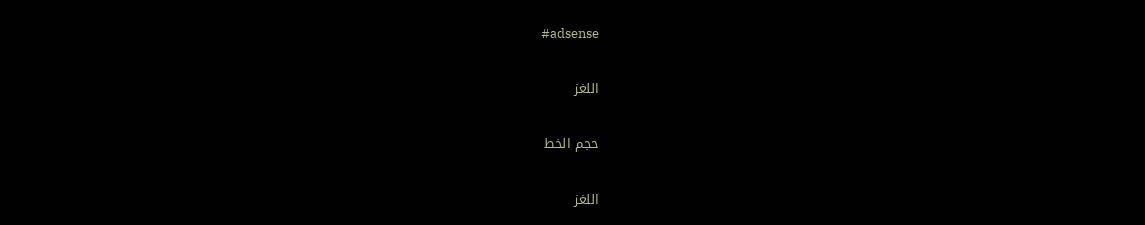#adsense

اللغز

حجم الخط

اللغز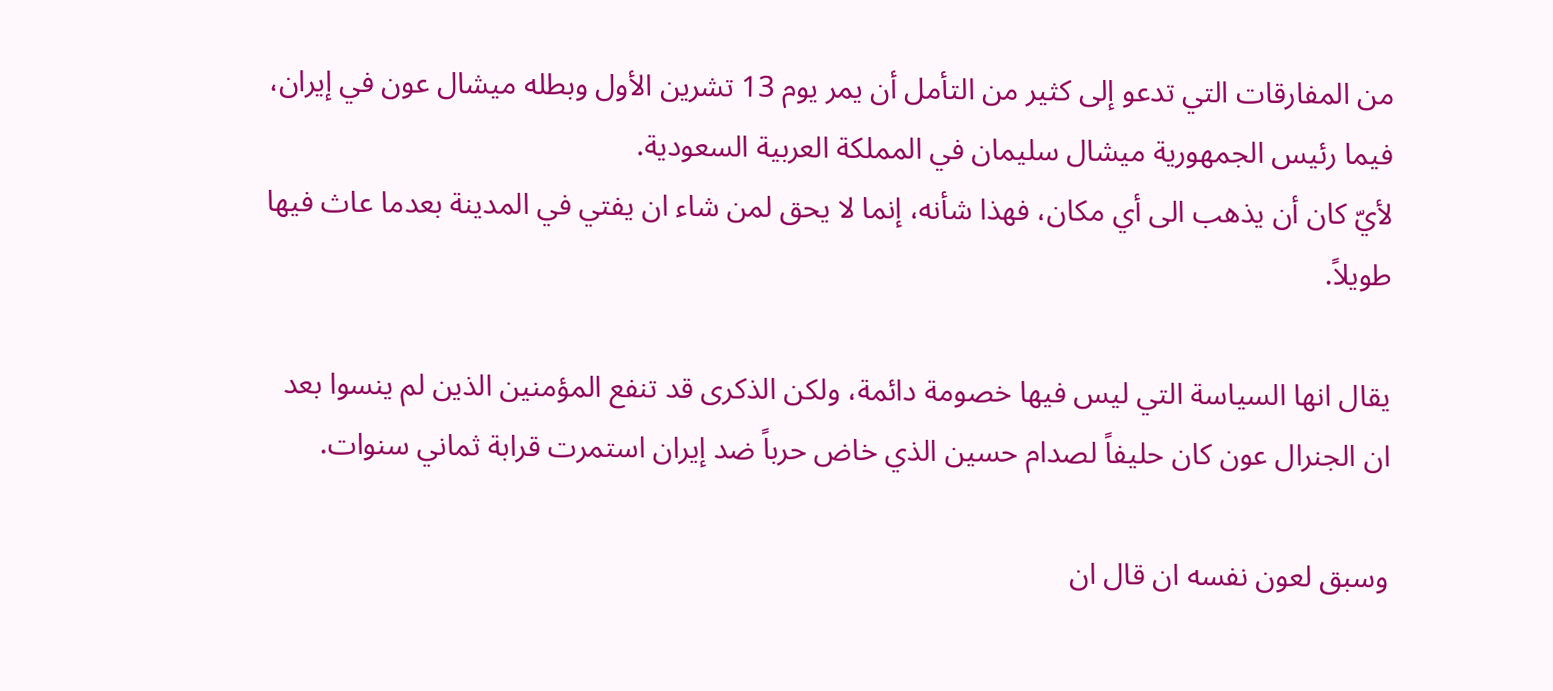من المفارقات التي تدعو إلى كثير من التأمل أن يمر يوم 13 تشرين الأول وبطله ميشال عون في إيران، فيما رئيس الجمهورية ميشال سليمان في المملكة العربية السعودية.
لأيّ كان أن يذهب الى أي مكان، فهذا شأنه، إنما لا يحق لمن شاء ان يفتي في المدينة بعدما عاث فيها طويلاً.

يقال انها السياسة التي ليس فيها خصومة دائمة، ولكن الذكرى قد تنفع المؤمنين الذين لم ينسوا بعد ان الجنرال عون كان حليفاً لصدام حسين الذي خاض حرباً ضد إيران استمرت قرابة ثماني سنوات.

وسبق لعون نفسه ان قال ان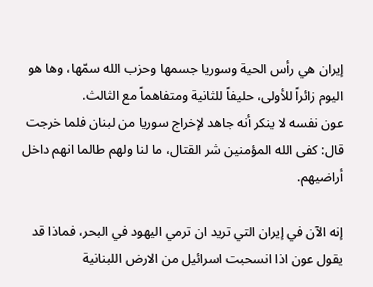إيران هي رأس الحية وسوريا جسمها وحزب الله سمّها، وها هو اليوم زائراً للأولى، حليفاً للثانية ومتفاهماً مع الثالث.
عون نفسه لا ينكر أنه جاهد لإخراج سوريا من لبنان فلما خرجت قال: كفى الله المؤمنين شر القتال، ما لنا ولهم طالما انهم داخل أراضيهم.

إنه الآن في إيران التي تريد ان ترمي اليهود في البحر، فماذا قد يقول عون اذا انسحبت اسرائيل من الارض اللبنانية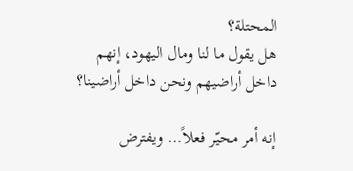المحتلة؟
هل يقول ما لنا ومال اليهود، إنهم داخل أراضيهم ونحن داخل أراضينا؟

إنه أمر محيّر فعلاً… ويفترض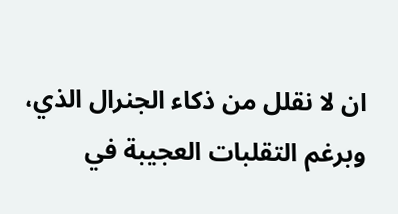ان لا نقلل من ذكاء الجنرال الذي، وبرغم التقلبات العجيبة في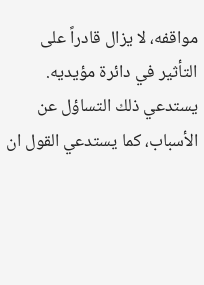مواقفه، لا يزال قادراً على التأثير في دائرة مؤيديه.
يستدعي ذلك التساؤل عن الأسباب، كما يستدعي القول ان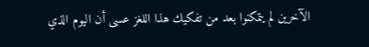الآخرين لم يتمكنوا بعد من تفكيك هذا اللغز عسى أن اليوم الذي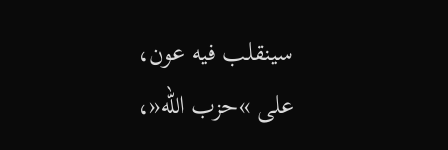سينقلب فيه عون، على »حزب الله«،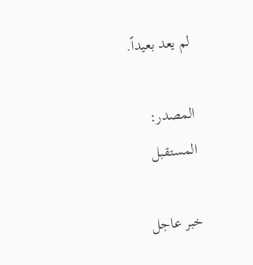لم يعد بعيداً.

المصدر:
المستقبل

خبر عاجل